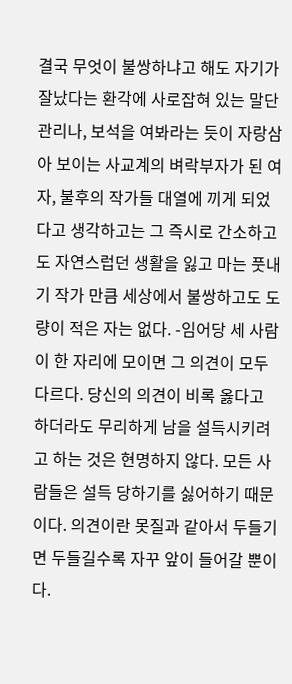결국 무엇이 불쌍하냐고 해도 자기가 잘났다는 환각에 사로잡혀 있는 말단관리나, 보석을 여봐라는 듯이 자랑삼아 보이는 사교계의 벼락부자가 된 여자, 불후의 작가들 대열에 끼게 되었다고 생각하고는 그 즉시로 간소하고도 자연스럽던 생활을 잃고 마는 풋내기 작가 만큼 세상에서 불쌍하고도 도량이 적은 자는 없다. -임어당 세 사람이 한 자리에 모이면 그 의견이 모두 다르다. 당신의 의견이 비록 옳다고 하더라도 무리하게 남을 설득시키려고 하는 것은 현명하지 않다. 모든 사람들은 설득 당하기를 싫어하기 때문이다. 의견이란 못질과 같아서 두들기면 두들길수록 자꾸 앞이 들어갈 뿐이다.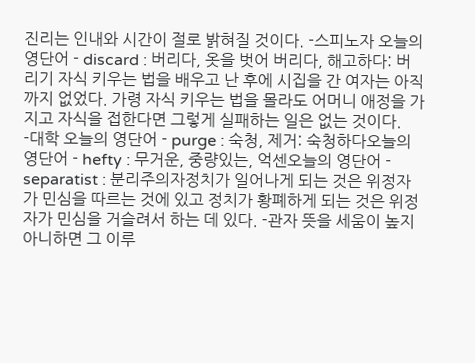진리는 인내와 시간이 절로 밝혀질 것이다. -스피노자 오늘의 영단어 - discard : 버리다, 옷을 벗어 버리다, 해고하다: 버리기 자식 키우는 법을 배우고 난 후에 시집을 간 여자는 아직까지 없었다. 가령 자식 키우는 법을 몰라도 어머니 애정을 가지고 자식을 접한다면 그렇게 실패하는 일은 없는 것이다. -대학 오늘의 영단어 - purge : 숙청, 제거: 숙청하다오늘의 영단어 - hefty : 무거운, 중량있는, 억센오늘의 영단어 - separatist : 분리주의자정치가 일어나게 되는 것은 위정자가 민심을 따르는 것에 있고 정치가 황폐하게 되는 것은 위정자가 민심을 거슬려서 하는 데 있다. -관자 뜻을 세움이 높지 아니하면 그 이루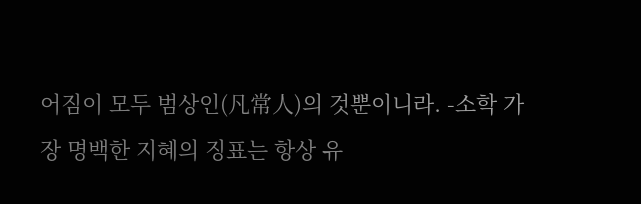어짐이 모두 범상인(凡常人)의 것뿐이니라. -소학 가장 명백한 지혜의 징표는 항상 유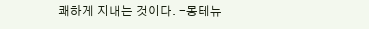쾌하게 지내는 것이다. -몽테뉴